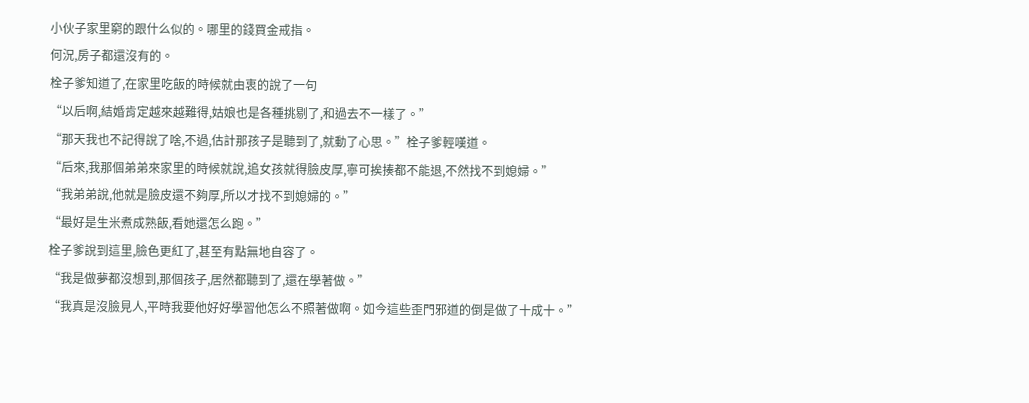小伙子家里窮的跟什么似的。哪里的錢買金戒指。
何況,房子都還沒有的。
栓子爹知道了,在家里吃飯的時候就由衷的說了一句
“以后啊,結婚肯定越來越難得,姑娘也是各種挑剔了,和過去不一樣了。”
“那天我也不記得說了啥,不過,估計那孩子是聽到了,就動了心思。”栓子爹輕嘆道。
“后來,我那個弟弟來家里的時候就說,追女孩就得臉皮厚,寧可挨揍都不能退,不然找不到媳婦。”
“我弟弟說,他就是臉皮還不夠厚,所以才找不到媳婦的。”
“最好是生米煮成熟飯,看她還怎么跑。”
栓子爹說到這里,臉色更紅了,甚至有點無地自容了。
“我是做夢都沒想到,那個孩子,居然都聽到了,還在學著做。”
“我真是沒臉見人,平時我要他好好學習他怎么不照著做啊。如今這些歪門邪道的倒是做了十成十。”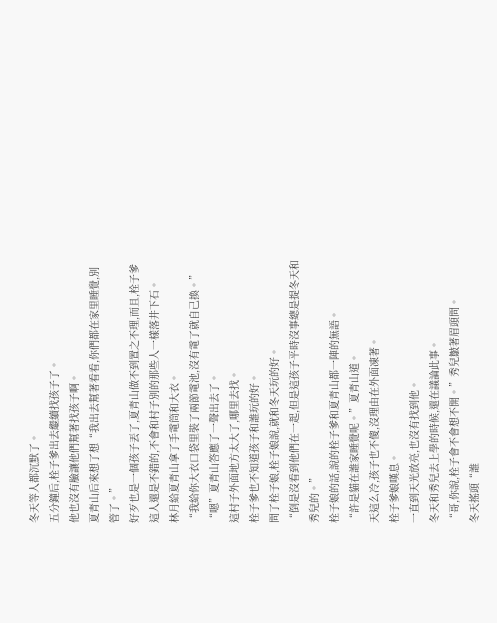冬天等人都沉默了。
五分鐘后,栓子爹出去繼續找孩子了。
他也沒有臉讓他們幫著找孩子啊。
夏青山后來想了想“我出去幫著看看,你們都在家里睡覺,別管了。”
好歹也是一個孩子丟了,夏青山做不到置之不理,而且,栓子爹這人還是不錯的,不會和村子別的那些人一樣落井下石。
林月給夏青山拿了手電筒和大衣。
“我給你大衣口袋里裝了兩節電池,沒有電了就自己換。”
“嗯”夏青山答應了一聲出去了。
這村子外面地方太大了,哪里去找。
栓子爹也不知道孩子和誰玩的好。
問了栓子娘,栓子娘說,就和冬天玩的好。
“倒是沒看到他們在一起,但是這孩子平時沒事總是提冬天和秀兒的。”
栓子娘的話,說的栓子爹和夏青山都一陣的無語。
“許是貓在誰家睡覺呢。”夏青山道。
天這么冷,孩子也不傻,沒理由在外面凍著。
栓子爹娘嘆息。
一直到天光放亮,也沒有找到他。
冬天和秀兒去上學的時候,還在議論此事。
“哥,你說,栓子會不會想不開。”秀兒皺著眉頭問。
冬天搖頭“誰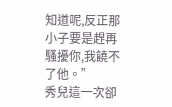知道呢,反正那小子要是趕再騷擾你,我饒不了他。”
秀兒這一次卻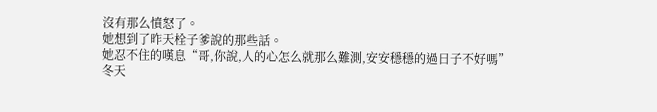沒有那么憤怒了。
她想到了昨天栓子爹說的那些話。
她忍不住的嘆息“哥,你說,人的心怎么就那么難測,安安穩穩的過日子不好嗎”
冬天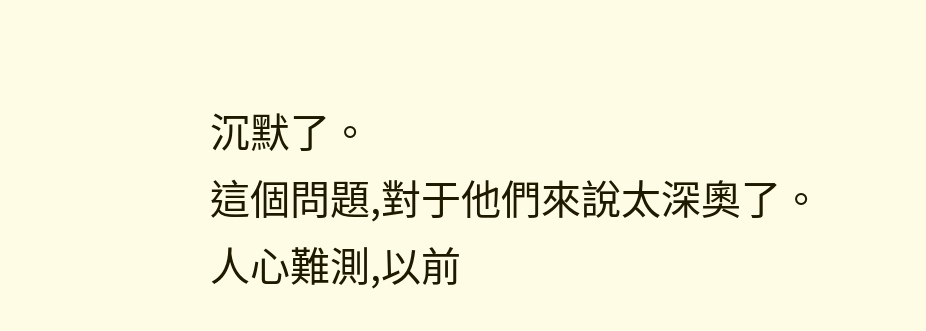沉默了。
這個問題,對于他們來說太深奧了。
人心難測,以前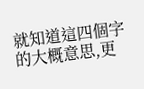就知道這四個字的大概意思,更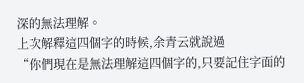深的無法理解。
上次解釋這四個字的時候,余青云就說過
“你們現在是無法理解這四個字的,只要記住字面的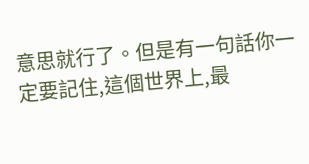意思就行了。但是有一句話你一定要記住,這個世界上,最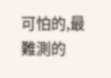可怕的,最難測的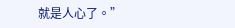就是人心了。”